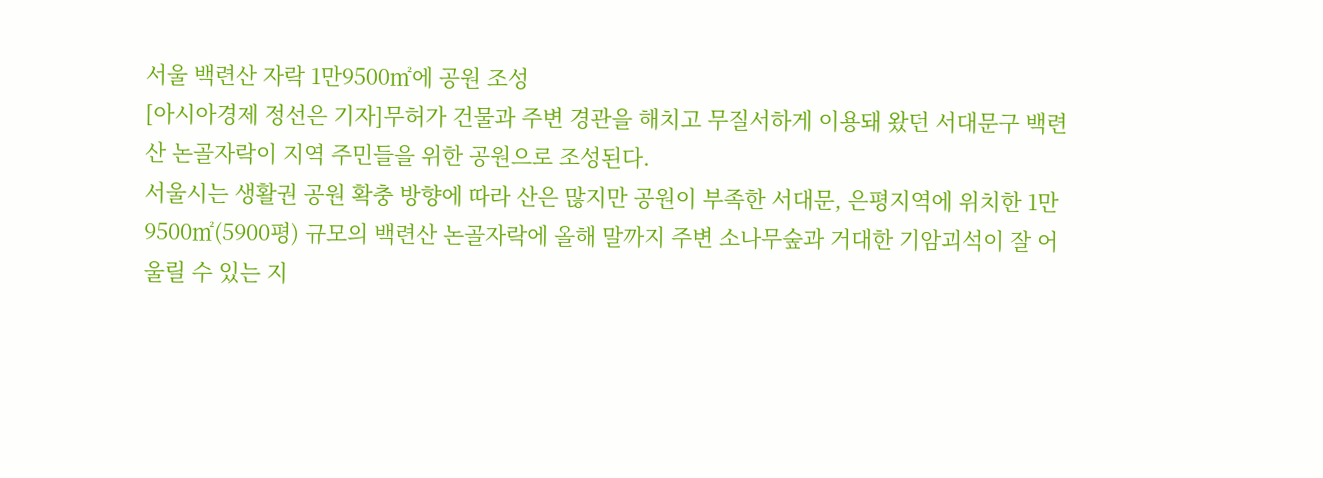서울 백련산 자락 1만9500㎡에 공원 조성
[아시아경제 정선은 기자]무허가 건물과 주변 경관을 해치고 무질서하게 이용돼 왔던 서대문구 백련산 논골자락이 지역 주민들을 위한 공원으로 조성된다.
서울시는 생활권 공원 확충 방향에 따라 산은 많지만 공원이 부족한 서대문, 은평지역에 위치한 1만9500㎡(5900평) 규모의 백련산 논골자락에 올해 말까지 주변 소나무숲과 거대한 기암괴석이 잘 어울릴 수 있는 지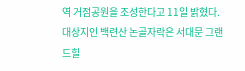역 거점공원을 조성한다고 11일 밝혔다.
대상지인 백련산 논골자락은 서대문 그랜드힐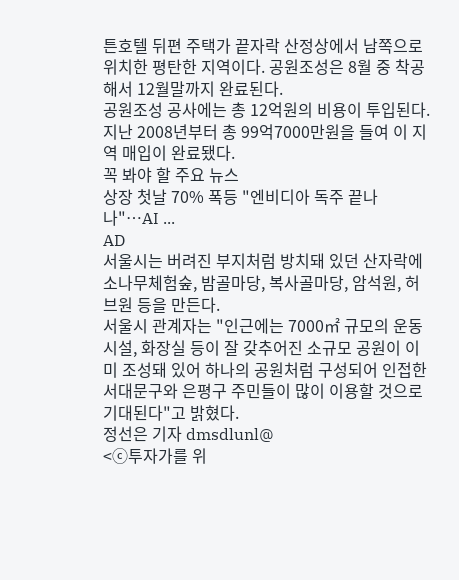튼호텔 뒤편 주택가 끝자락 산정상에서 남쪽으로 위치한 평탄한 지역이다. 공원조성은 8월 중 착공해서 12월말까지 완료된다.
공원조성 공사에는 총 12억원의 비용이 투입된다. 지난 2008년부터 총 99억7000만원을 들여 이 지역 매입이 완료됐다.
꼭 봐야 할 주요 뉴스
상장 첫날 70% 폭등 "엔비디아 독주 끝나나"…AI ...
AD
서울시는 버려진 부지처럼 방치돼 있던 산자락에 소나무체험숲, 밤골마당, 복사골마당, 암석원, 허브원 등을 만든다.
서울시 관계자는 "인근에는 7000㎡ 규모의 운동시설, 화장실 등이 잘 갖추어진 소규모 공원이 이미 조성돼 있어 하나의 공원처럼 구성되어 인접한 서대문구와 은평구 주민들이 많이 이용할 것으로 기대된다"고 밝혔다.
정선은 기자 dmsdlunl@
<ⓒ투자가를 위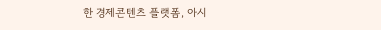한 경제콘텐츠 플랫폼, 아시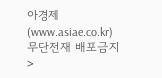아경제(www.asiae.co.kr) 무단전재 배포금지>